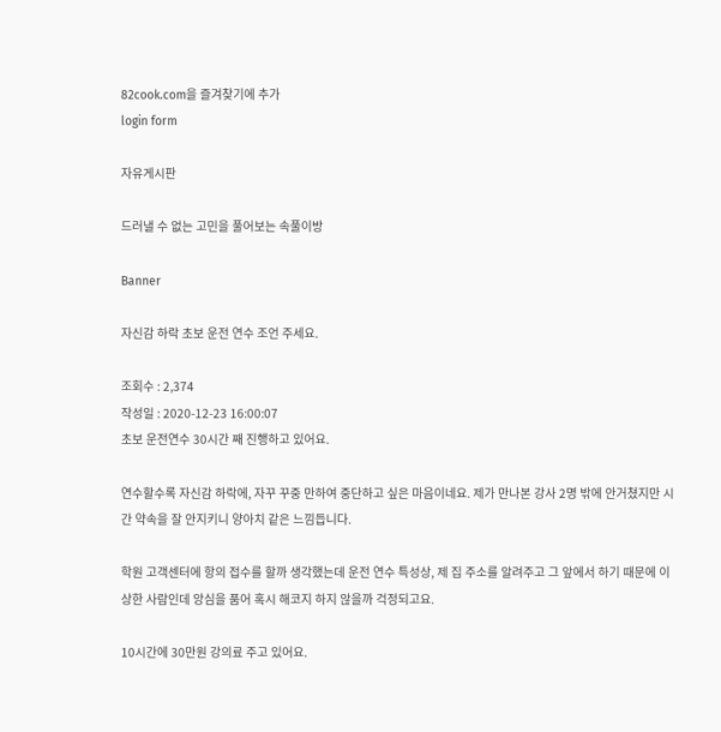82cook.com을 즐겨찾기에 추가
login form

자유게시판

드러낼 수 없는 고민을 풀어보는 속풀이방

Banner

자신감 하락 초보 운전 연수 조언 주세요.

조회수 : 2,374
작성일 : 2020-12-23 16:00:07
초보 운전연수 30시간 째 진행하고 있어요.

연수할수록 자신감 하락에, 자꾸 꾸중 만하여 중단하고 싶은 마음이네요. 제가 만나본 강사 2명 밖에 안거쳤지만 시간 약속을 잘 안지키니 양아치 같은 느낌듭니다.

학원 고객센터에 항의 접수를 할까 생각했는데 운전 연수 특성상, 제 집 주소를 알려주고 그 앞에서 하기 때문에 이상한 사람인데 앙심을 품어 혹시 해코지 하지 않을까 걱정되고요.

10시간에 30만원 강의료 주고 있어요.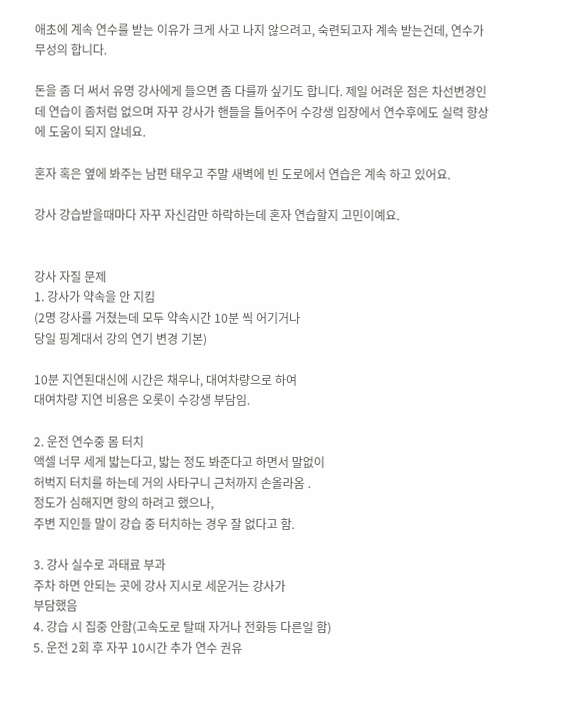애초에 계속 연수를 받는 이유가 크게 사고 나지 않으려고, 숙련되고자 계속 받는건데, 연수가 무성의 합니다.

돈을 좀 더 써서 유명 강사에게 들으면 좀 다를까 싶기도 합니다. 제일 어려운 점은 차선변경인데 연습이 좀처럼 없으며 자꾸 강사가 핸들을 틀어주어 수강생 입장에서 연수후에도 실력 향상에 도움이 되지 않네요.

혼자 혹은 옆에 봐주는 남편 태우고 주말 새벽에 빈 도로에서 연습은 계속 하고 있어요.

강사 강습받을때마다 자꾸 자신감만 하락하는데 혼자 연습할지 고민이예요.


강사 자질 문제
1. 강사가 약속을 안 지킴
(2명 강사를 거쳤는데 모두 약속시간 10분 씩 어기거나
당일 핑계대서 강의 연기 변경 기본)

10분 지연된대신에 시간은 채우나, 대여차량으로 하여
대여차량 지연 비용은 오롯이 수강생 부담임.

2. 운전 연수중 몸 터치
액셀 너무 세게 밟는다고, 밟는 정도 봐준다고 하면서 말없이
허벅지 터치를 하는데 거의 사타구니 근처까지 손올라옴 .
정도가 심해지면 항의 하려고 했으나,
주변 지인들 말이 강습 중 터치하는 경우 잘 없다고 함.

3. 강사 실수로 과태료 부과
주차 하면 안되는 곳에 강사 지시로 세운거는 강사가
부담했음
4. 강습 시 집중 안함(고속도로 탈때 자거나 전화등 다른일 함)
5. 운전 2회 후 자꾸 10시간 추가 연수 권유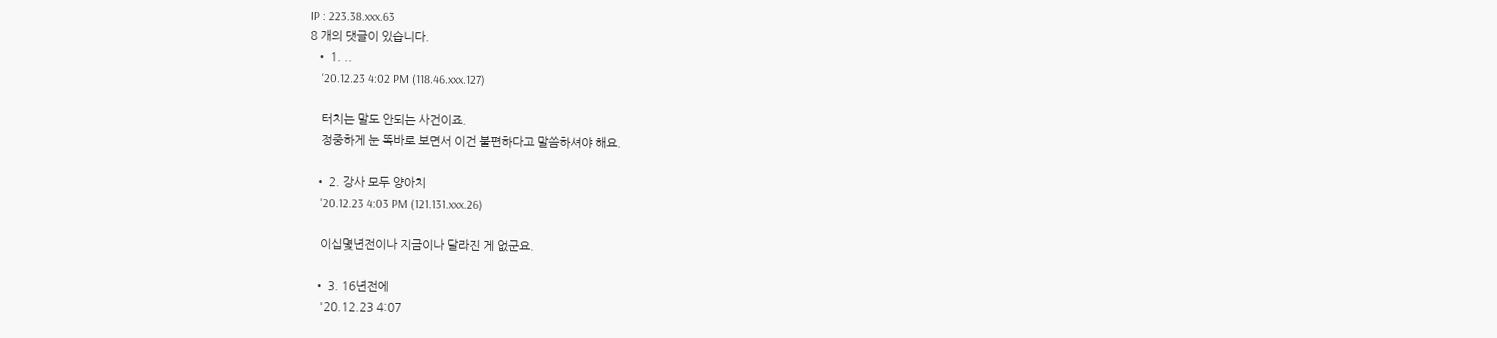IP : 223.38.xxx.63
8 개의 댓글이 있습니다.
  • 1. ..
    '20.12.23 4:02 PM (118.46.xxx.127)

    터치는 말도 안되는 사건이죠.
    정중하게 눈 똑바로 보면서 이건 불편하다고 말씀하셔야 해요.

  • 2. 강사 모두 양아치
    '20.12.23 4:03 PM (121.131.xxx.26)

    이십몇년전이나 지금이나 달라진 게 없군요.

  • 3. 16년전에
    '20.12.23 4:07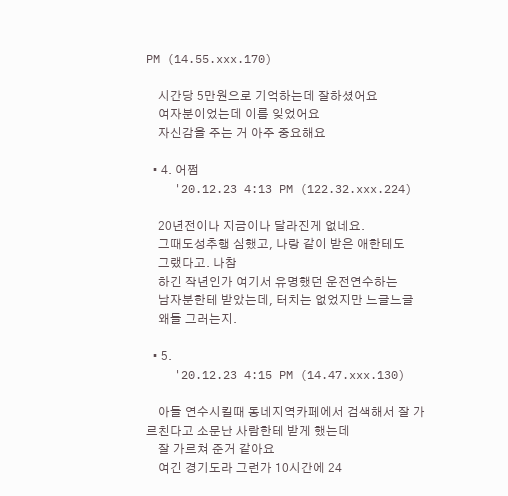PM (14.55.xxx.170)

    시간당 5만원으로 기억하는데 잘하셨어요
    여자분이었는데 이름 잊었어요
    자신감을 주는 거 아주 중요해요

  • 4. 어쩜
    '20.12.23 4:13 PM (122.32.xxx.224)

    20년전이나 지금이나 달라진게 없네요.
    그때도성추행 심했고, 나랑 같이 받은 애한테도
    그랬다고. 나참
    하긴 작년인가 여기서 유명했던 운전연수하는
    남자분한테 받았는데, 터치는 없었지만 느글느글
    왜들 그러는지.

  • 5.
    '20.12.23 4:15 PM (14.47.xxx.130)

    아들 연수시킬때 동네지역카페에서 검색해서 잘 가르친다고 소문난 사람한테 받게 했는데
    잘 가르쳐 준거 같아요
    여긴 경기도라 그런가 10시간에 24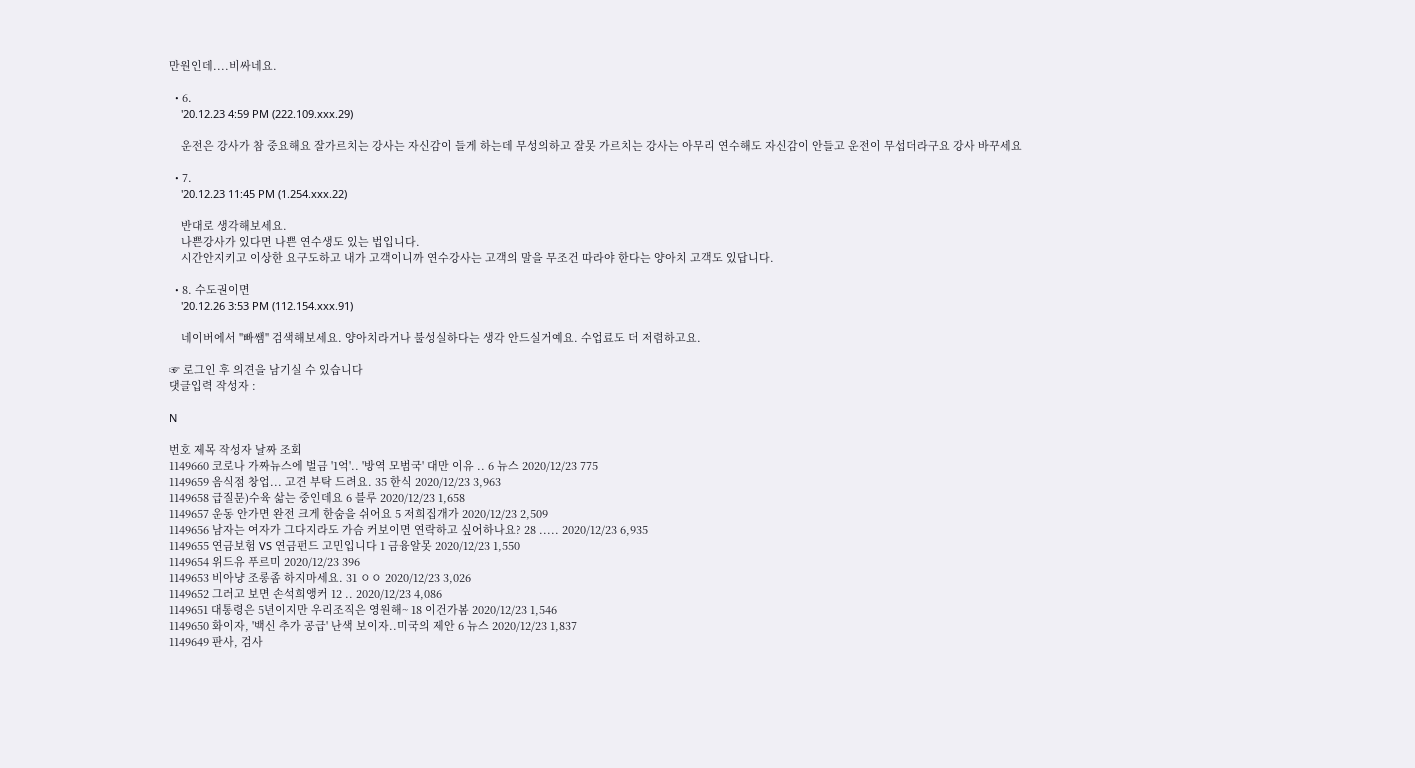만원인데....비싸네요.

  • 6.
    '20.12.23 4:59 PM (222.109.xxx.29)

    운전은 강사가 참 중요해요 잘가르치는 강사는 자신감이 들게 하는데 무성의하고 잘못 가르치는 강사는 아무리 연수해도 자신감이 안들고 운전이 무섭더라구요 강사 바꾸세요

  • 7.
    '20.12.23 11:45 PM (1.254.xxx.22)

    반대로 생각해보세요.
    나쁜강사가 있다면 나쁜 연수생도 있는 법입니다.
    시간안지키고 이상한 요구도하고 내가 고객이니까 연수강사는 고객의 말을 무조건 따라야 한다는 양아치 고객도 있답니다.

  • 8. 수도권이면
    '20.12.26 3:53 PM (112.154.xxx.91)

    네이버에서 "빠쌤" 검색해보세요. 양아치라거나 불성실하다는 생각 안드실거예요. 수업료도 더 저렴하고요.

☞ 로그인 후 의견을 남기실 수 있습니다
댓글입력 작성자 :

N

번호 제목 작성자 날짜 조회
1149660 코로나 가짜뉴스에 벌금 '1억'.. '방역 모범국' 대만 이유 .. 6 뉴스 2020/12/23 775
1149659 음식점 창업... 고견 부탁 드려요. 35 한식 2020/12/23 3,963
1149658 급질문)수육 삶는 중인데요 6 블루 2020/12/23 1,658
1149657 운동 안가면 완전 크게 한숨을 쉬어요 5 저희집개가 2020/12/23 2,509
1149656 남자는 여자가 그다지라도 가슴 커보이면 연락하고 싶어하나요? 28 ..... 2020/12/23 6,935
1149655 연금보험 VS 연금펀드 고민입니다 1 금융알못 2020/12/23 1,550
1149654 위드유 푸르미 2020/12/23 396
1149653 비아냥 조롱좀 하지마세요. 31 ㅇㅇ 2020/12/23 3,026
1149652 그러고 보면 손석희앵커 12 .. 2020/12/23 4,086
1149651 대통령은 5년이지만 우리조직은 영원해~ 18 이건가봄 2020/12/23 1,546
1149650 화이자, '백신 추가 공급' 난색 보이자..미국의 제안 6 뉴스 2020/12/23 1,837
1149649 판사, 검사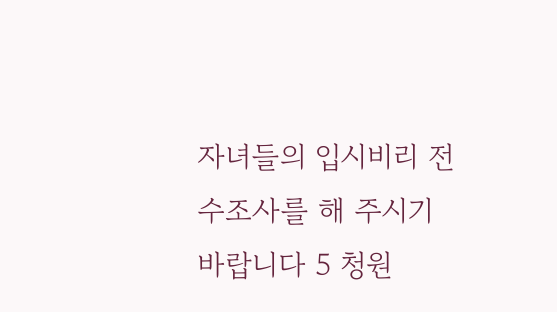자녀들의 입시비리 전수조사를 해 주시기 바랍니다 5 청원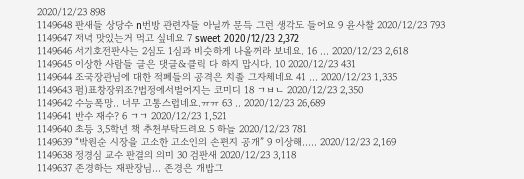2020/12/23 898
1149648 판새들 상당수 n번방 관련자들 아닐까 문득 그런 생각도 들어요 9 윤사찰 2020/12/23 793
1149647 저녁 맛있는거 먹고 싶네요 7 sweet 2020/12/23 2,372
1149646 서기호전판사는 2심도 1심과 비슷하게 나올꺼라 보네요. 16 ... 2020/12/23 2,618
1149645 이상한 사람들 글은 댓글&클릭 다 하지 맙시다. 10 2020/12/23 431
1149644 조국장관님에 대한 적폐들의 공격은 치졸 그자체네요 41 ... 2020/12/23 1,335
1149643 펌)표창장위조?법정에서벌어지는 코미디 18 ㄱㅂㄴ 2020/12/23 2,350
1149642 수능폭망.. 너무 고통스럽네요.ㅠㅠ 63 .. 2020/12/23 26,689
1149641 반수 재수? 6 ㄱㄱ 2020/12/23 1,521
1149640 초등 3,5학년 책 추천부탁드려요 5 하늘 2020/12/23 781
1149639 “박원순 시장을 고소한 고소인의 손편지 공개” 9 이상해..... 2020/12/23 2,169
1149638 정경심 교수 판결의 의미 30 검판새 2020/12/23 3,118
1149637 존경하는 재판장님... 존경은 개밥그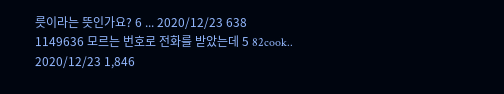릇이라는 뜻인가요? 6 ... 2020/12/23 638
1149636 모르는 번호로 전화를 받았는데 5 82cook.. 2020/12/23 1,846